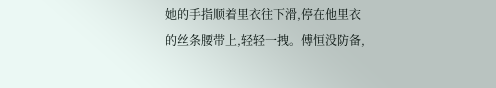她的手指顺着里衣往下滑,停在他里衣的丝条腰带上,轻轻一拽。傅恒没防备,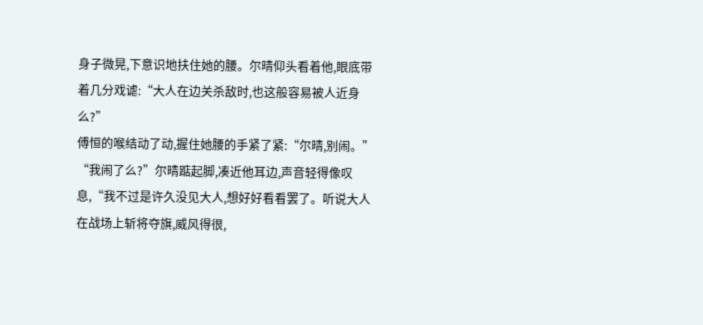身子微晃,下意识地扶住她的腰。尔晴仰头看着他,眼底带着几分戏谑:“大人在边关杀敌时,也这般容易被人近身么?”
傅恒的喉结动了动,握住她腰的手紧了紧:“尔晴,别闹。”
“我闹了么?”尔晴踮起脚,凑近他耳边,声音轻得像叹息,“我不过是许久没见大人,想好好看看罢了。听说大人在战场上斩将夺旗,威风得很,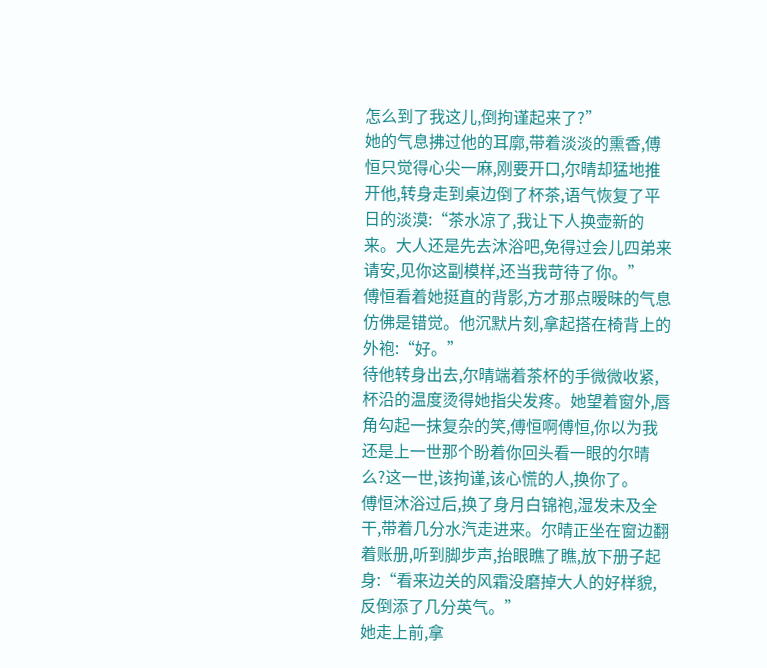怎么到了我这儿,倒拘谨起来了?”
她的气息拂过他的耳廓,带着淡淡的熏香,傅恒只觉得心尖一麻,刚要开口,尔晴却猛地推开他,转身走到桌边倒了杯茶,语气恢复了平日的淡漠:“茶水凉了,我让下人换壶新的来。大人还是先去沐浴吧,免得过会儿四弟来请安,见你这副模样,还当我苛待了你。”
傅恒看着她挺直的背影,方才那点暧昧的气息仿佛是错觉。他沉默片刻,拿起搭在椅背上的外袍:“好。”
待他转身出去,尔晴端着茶杯的手微微收紧,杯沿的温度烫得她指尖发疼。她望着窗外,唇角勾起一抹复杂的笑,傅恒啊傅恒,你以为我还是上一世那个盼着你回头看一眼的尔晴么?这一世,该拘谨,该心慌的人,换你了。
傅恒沐浴过后,换了身月白锦袍,湿发未及全干,带着几分水汽走进来。尔晴正坐在窗边翻着账册,听到脚步声,抬眼瞧了瞧,放下册子起身:“看来边关的风霜没磨掉大人的好样貌,反倒添了几分英气。”
她走上前,拿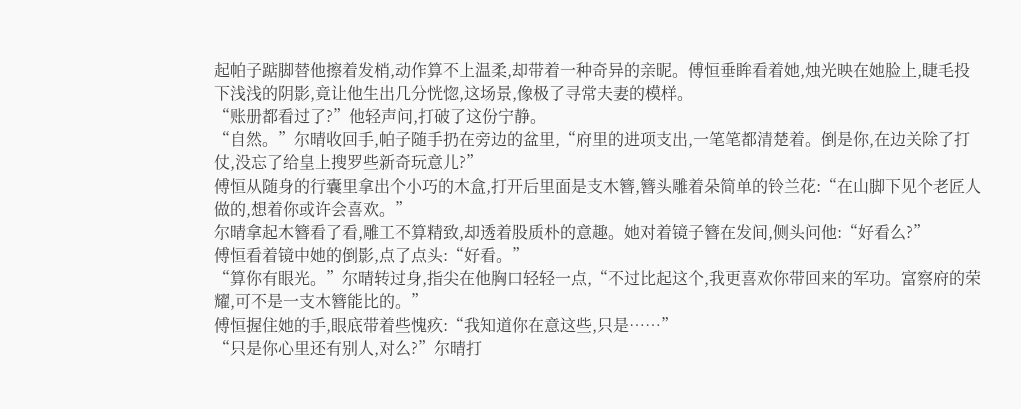起帕子踮脚替他擦着发梢,动作算不上温柔,却带着一种奇异的亲昵。傅恒垂眸看着她,烛光映在她脸上,睫毛投下浅浅的阴影,竟让他生出几分恍惚,这场景,像极了寻常夫妻的模样。
“账册都看过了?”他轻声问,打破了这份宁静。
“自然。”尔晴收回手,帕子随手扔在旁边的盆里,“府里的进项支出,一笔笔都清楚着。倒是你,在边关除了打仗,没忘了给皇上搜罗些新奇玩意儿?”
傅恒从随身的行囊里拿出个小巧的木盒,打开后里面是支木簪,簪头雕着朵简单的铃兰花:“在山脚下见个老匠人做的,想着你或许会喜欢。”
尔晴拿起木簪看了看,雕工不算精致,却透着股质朴的意趣。她对着镜子簪在发间,侧头问他:“好看么?”
傅恒看着镜中她的倒影,点了点头:“好看。”
“算你有眼光。”尔晴转过身,指尖在他胸口轻轻一点,“不过比起这个,我更喜欢你带回来的军功。富察府的荣耀,可不是一支木簪能比的。”
傅恒握住她的手,眼底带着些愧疚:“我知道你在意这些,只是……”
“只是你心里还有别人,对么?”尔晴打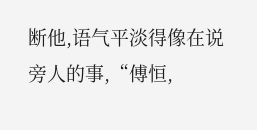断他,语气平淡得像在说旁人的事,“傅恒,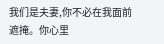我们是夫妻,你不必在我面前遮掩。你心里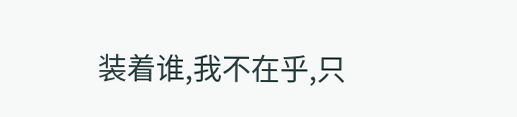装着谁,我不在乎,只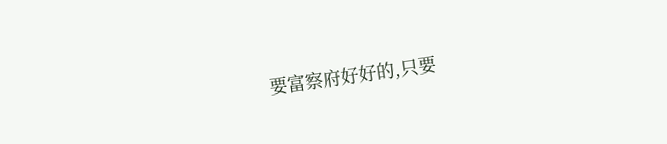要富察府好好的,只要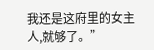我还是这府里的女主人,就够了。”